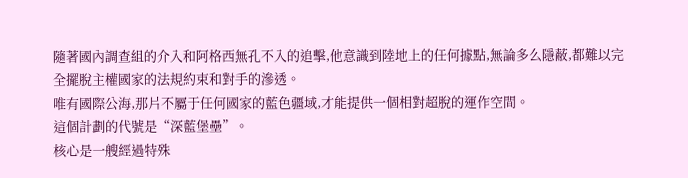隨著國內調查組的介入和阿格西無孔不入的追擊,他意識到陸地上的任何據點,無論多么隱蔽,都難以完全擺脫主權國家的法規約束和對手的滲透。
唯有國際公海,那片不屬于任何國家的藍色疆域,才能提供一個相對超脫的運作空間。
這個計劃的代號是“深藍堡壘”。
核心是一艘經過特殊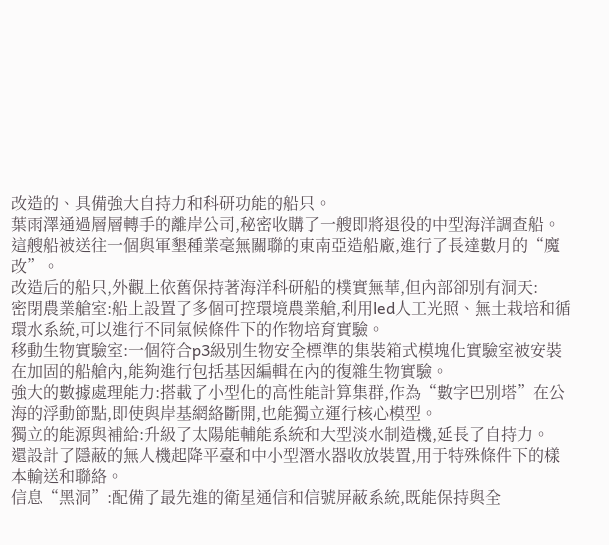改造的、具備強大自持力和科研功能的船只。
葉雨澤通過層層轉手的離岸公司,秘密收購了一艘即將退役的中型海洋調查船。
這艘船被送往一個與軍墾種業毫無關聯的東南亞造船廠,進行了長達數月的“魔改”。
改造后的船只,外觀上依舊保持著海洋科研船的樸實無華,但內部卻別有洞天:
密閉農業艙室:船上設置了多個可控環境農業艙,利用led人工光照、無土栽培和循環水系統,可以進行不同氣候條件下的作物培育實驗。
移動生物實驗室:一個符合p3級別生物安全標準的集裝箱式模塊化實驗室被安裝在加固的船艙內,能夠進行包括基因編輯在內的復雜生物實驗。
強大的數據處理能力:搭載了小型化的高性能計算集群,作為“數字巴別塔”在公海的浮動節點,即使與岸基網絡斷開,也能獨立運行核心模型。
獨立的能源與補給:升級了太陽能輔能系統和大型淡水制造機,延長了自持力。
還設計了隱蔽的無人機起降平臺和中小型潛水器收放裝置,用于特殊條件下的樣本輸送和聯絡。
信息“黑洞”:配備了最先進的衛星通信和信號屏蔽系統,既能保持與全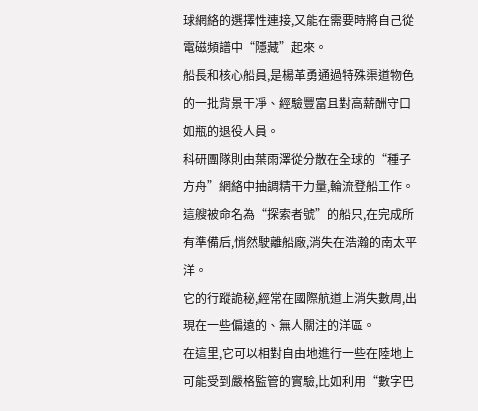球網絡的選擇性連接,又能在需要時將自己從電磁頻譜中“隱藏”起來。
船長和核心船員,是楊革勇通過特殊渠道物色的一批背景干凈、經驗豐富且對高薪酬守口如瓶的退役人員。
科研團隊則由葉雨澤從分散在全球的“種子方舟”網絡中抽調精干力量,輪流登船工作。
這艘被命名為“探索者號”的船只,在完成所有準備后,悄然駛離船廠,消失在浩瀚的南太平洋。
它的行蹤詭秘,經常在國際航道上消失數周,出現在一些偏遠的、無人關注的洋區。
在這里,它可以相對自由地進行一些在陸地上可能受到嚴格監管的實驗,比如利用“數字巴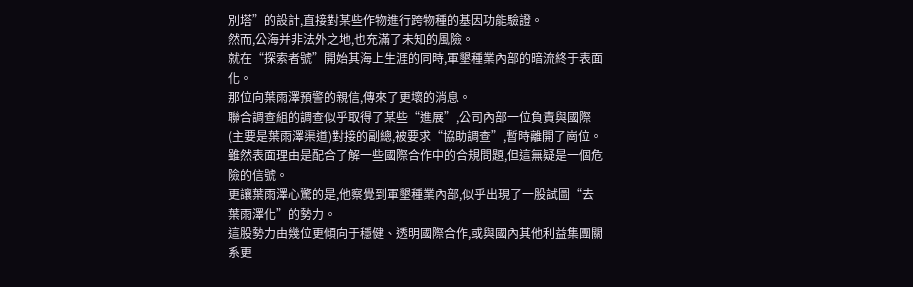別塔”的設計,直接對某些作物進行跨物種的基因功能驗證。
然而,公海并非法外之地,也充滿了未知的風險。
就在“探索者號”開始其海上生涯的同時,軍墾種業內部的暗流終于表面化。
那位向葉雨澤預警的親信,傳來了更壞的消息。
聯合調查組的調查似乎取得了某些“進展”,公司內部一位負責與國際(主要是葉雨澤渠道)對接的副總,被要求“協助調查”,暫時離開了崗位。
雖然表面理由是配合了解一些國際合作中的合規問題,但這無疑是一個危險的信號。
更讓葉雨澤心驚的是,他察覺到軍墾種業內部,似乎出現了一股試圖“去葉雨澤化”的勢力。
這股勢力由幾位更傾向于穩健、透明國際合作,或與國內其他利益集團關系更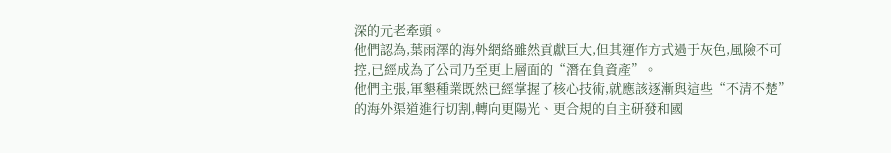深的元老牽頭。
他們認為,葉雨澤的海外網絡雖然貢獻巨大,但其運作方式過于灰色,風險不可控,已經成為了公司乃至更上層面的“潛在負資產”。
他們主張,軍墾種業既然已經掌握了核心技術,就應該逐漸與這些“不清不楚”的海外渠道進行切割,轉向更陽光、更合規的自主研發和國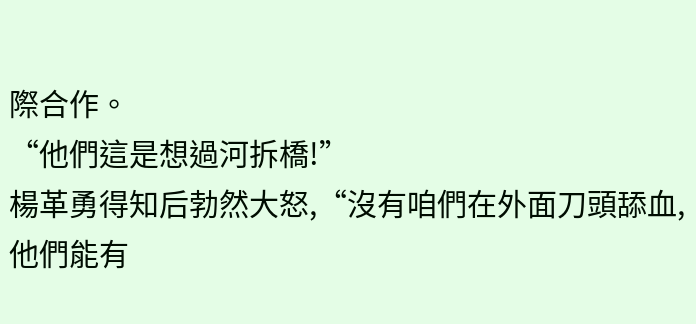際合作。
“他們這是想過河拆橋!”
楊革勇得知后勃然大怒,“沒有咱們在外面刀頭舔血,他們能有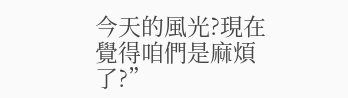今天的風光?現在覺得咱們是麻煩了?”